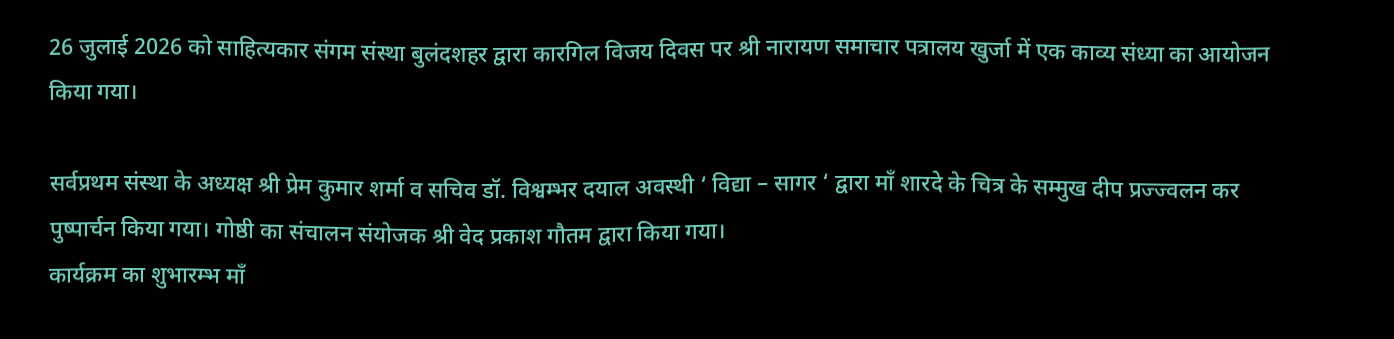26 जुलाई 2026 को साहित्यकार संगम संस्था बुलंदशहर द्वारा कारगिल विजय दिवस पर श्री नारायण समाचार पत्रालय खुर्जा में एक काव्य संध्या का आयोजन किया गया।

सर्वप्रथम संस्था के अध्यक्ष श्री प्रेम कुमार शर्मा व सचिव डॉ. विश्वम्भर दयाल अवस्थी ‘ विद्या – सागर ‘ द्वारा माँ शारदे के चित्र के सम्मुख दीप प्रज्ज्वलन कर पुष्पार्चन किया गया। गोष्ठी का संचालन संयोजक श्री वेद प्रकाश गौतम द्वारा किया गया।
कार्यक्रम का शुभारम्भ माँ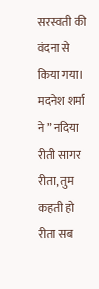सरस्वती की वंदना से किया गया। मदनेश शर्मा ने ” नदिया रीती सागर रीता, तुम कहती हो रीता सब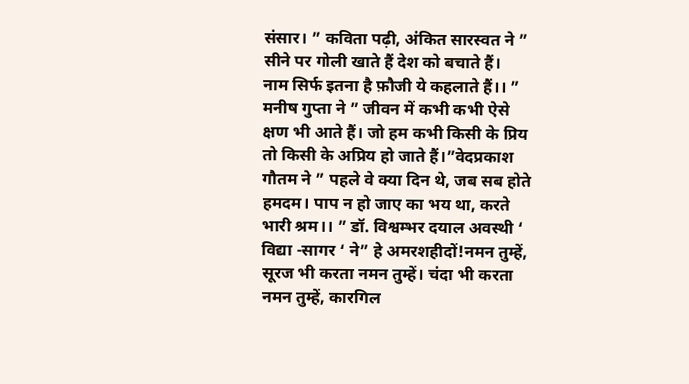संसार। ” कविता पढ़ी, अंकित सारस्वत ने ” सीने पर गोली खाते हैं देश को बचाते हैं।
नाम सिर्फ इतना है फ़ौजी ये कहलाते हैं।। ” मनीष गुप्ता ने ” जीवन में कभी कभी ऐसे क्षण भी आते हैं। जो हम कभी किसी के प्रिय तो किसी के अप्रिय हो जाते हैं।”वेदप्रकाश गौतम ने ” पहले वे क्या दिन थे, जब सब होते हमदम। पाप न हो जाए का भय था, करते भारी श्रम।। ” डॉ. विश्वम्भर दयाल अवस्थी ‘ विद्या -सागर ‘ ने” हे अमरशहीदों!नमन तुम्हें, सूरज भी करता नमन तुम्हें। चंदा भी करता नमन तुम्हें, कारगिल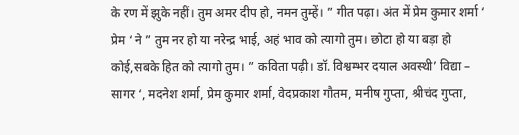के रण में झुके नहीं। तुम अमर दीप हो, नमन तुम्हें। ” गीत पढ़ा। अंत में प्रेम कुमार शर्मा ‘ प्रेम ‘ ने ” तुम नर हो या नरेन्द्र भाई, अहं भाव को त्यागो तुम। छोटा हो या बड़ा हो कोई,सबके हित को त्यागो तुम। ” कविता पढ़ी। डॉ. विश्वम्भर दयाल अवस्थी’ विद्या – सागर ‘, मदनेश शर्मा, प्रेम कुमार शर्मा, वेदप्रकाश गौतम, मनीष गुप्ता, श्रीचंद गुप्ता,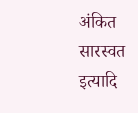अंकित सारस्वत इत्यादि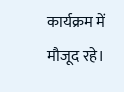कार्यक्रम में मौजूद रहे।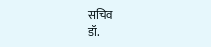सचिव
डॉ.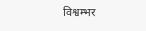विश्वम्भर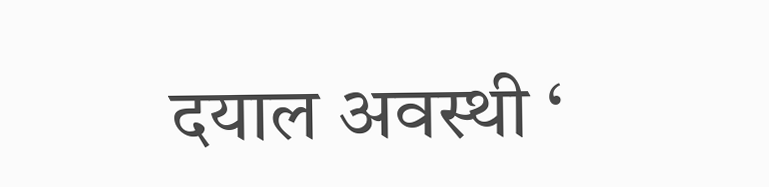दयाल अवस्थी ‘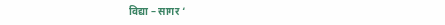विद्या – सागर ‘